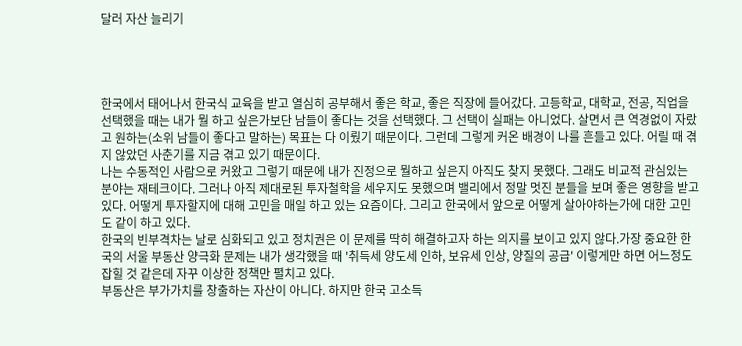달러 자산 늘리기




한국에서 태어나서 한국식 교육을 받고 열심히 공부해서 좋은 학교, 좋은 직장에 들어갔다. 고등학교, 대학교, 전공, 직업을 선택했을 때는 내가 뭘 하고 싶은가보단 남들이 좋다는 것을 선택했다. 그 선택이 실패는 아니었다. 살면서 큰 역경없이 자랐고 원하는(소위 남들이 좋다고 말하는) 목표는 다 이뤘기 때문이다. 그런데 그렇게 커온 배경이 나를 흔들고 있다. 어릴 때 겪지 않았던 사춘기를 지금 겪고 있기 때문이다.
나는 수동적인 사람으로 커왔고 그렇기 때문에 내가 진정으로 뭘하고 싶은지 아직도 찾지 못했다. 그래도 비교적 관심있는 분야는 재테크이다. 그러나 아직 제대로된 투자철학을 세우지도 못했으며 밸리에서 정말 멋진 분들을 보며 좋은 영향을 받고 있다. 어떻게 투자할지에 대해 고민을 매일 하고 있는 요즘이다. 그리고 한국에서 앞으로 어떻게 살아야하는가에 대한 고민도 같이 하고 있다.
한국의 빈부격차는 날로 심화되고 있고 정치권은 이 문제를 딱히 해결하고자 하는 의지를 보이고 있지 않다.가장 중요한 한국의 서울 부동산 양극화 문제는 내가 생각했을 때 '취득세 양도세 인하, 보유세 인상, 양질의 공급' 이렇게만 하면 어느정도 잡힐 것 같은데 자꾸 이상한 정책만 펼치고 있다.
부동산은 부가가치를 창출하는 자산이 아니다. 하지만 한국 고소득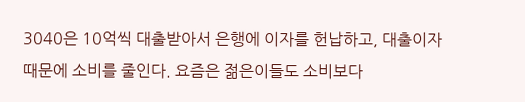3040은 10억씩 대출받아서 은행에 이자를 헌납하고, 대출이자 때문에 소비를 줄인다. 요즘은 젊은이들도 소비보다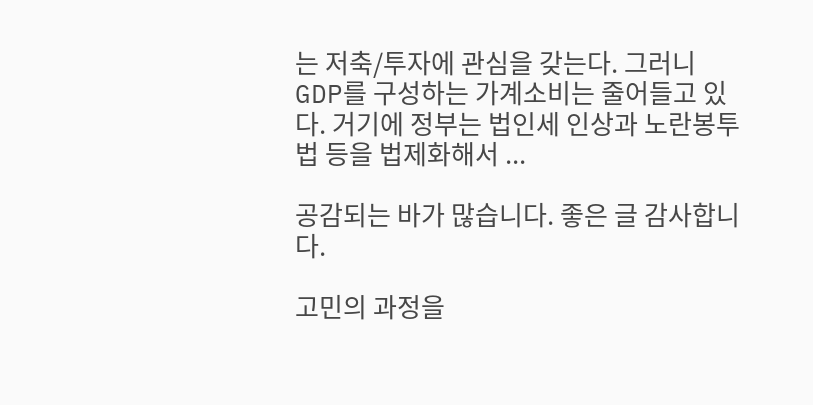는 저축/투자에 관심을 갖는다. 그러니 GDP를 구성하는 가계소비는 줄어들고 있다. 거기에 정부는 법인세 인상과 노란봉투법 등을 법제화해서 ...

공감되는 바가 많습니다. 좋은 글 감사합니다.

고민의 과정을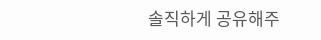솔직하게 공유해주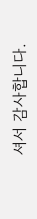셔서 감사합니다.